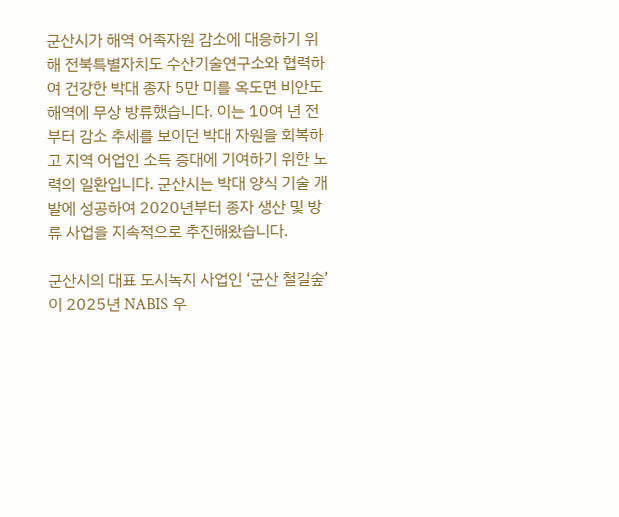군산시가 해역 어족자원 감소에 대응하기 위해 전북특별자치도 수산기술연구소와 협력하여 건강한 박대 종자 5만 미를 옥도면 비안도 해역에 무상 방류했습니다. 이는 10여 년 전부터 감소 추세를 보이던 박대 자원을 회복하고 지역 어업인 소득 증대에 기여하기 위한 노력의 일환입니다. 군산시는 박대 양식 기술 개발에 성공하여 2020년부터 종자 생산 및 방류 사업을 지속적으로 추진해왔습니다.

군산시의 대표 도시녹지 사업인 ‘군산 철길숲’이 2025년 NABIS 우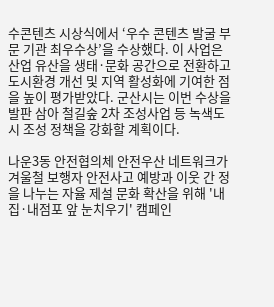수콘텐츠 시상식에서 ‘우수 콘텐츠 발굴 부문 기관 최우수상’을 수상했다. 이 사업은 산업 유산을 생태·문화 공간으로 전환하고 도시환경 개선 및 지역 활성화에 기여한 점을 높이 평가받았다. 군산시는 이번 수상을 발판 삼아 철길숲 2차 조성사업 등 녹색도시 조성 정책을 강화할 계획이다.

나운3동 안전협의체 안전우산 네트워크가 겨울철 보행자 안전사고 예방과 이웃 간 정을 나누는 자율 제설 문화 확산을 위해 '내집·내점포 앞 눈치우기' 캠페인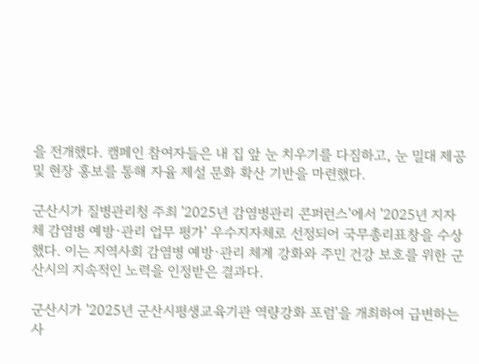을 전개했다. 캠페인 참여자들은 내 집 앞 눈 치우기를 다짐하고, 눈 밀대 제공 및 현장 홍보를 통해 자율 제설 문화 확산 기반을 마련했다.

군산시가 질병관리청 주최 '2025년 감염병관리 콘퍼런스'에서 '2025년 지자체 감염병 예방·관리 업무 평가' 우수지자체로 선정되어 국무총리표창을 수상했다. 이는 지역사회 감염병 예방·관리 체계 강화와 주민 건강 보호를 위한 군산시의 지속적인 노력을 인정받은 결과다.

군산시가 '2025년 군산시평생교육기관 역량강화 포럼'을 개최하여 급변하는 사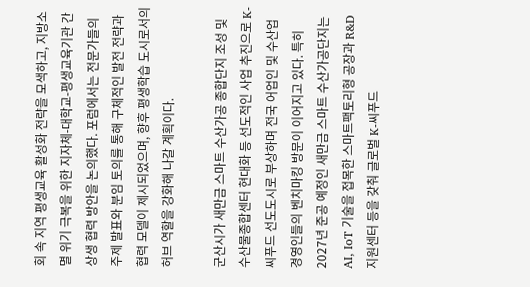회 속 지역 평생교육 활성화 전략을 모색하고, 지방소멸 위기 극복을 위한 지자체-대학교-평생교육기관 간 상생 협력 방안을 논의했다. 포럼에서는 전문가들의 주제 발표와 분임 토의를 통해 구체적인 발전 전략과 협력 모델이 제시되었으며, 향후 평생학습 도시로서의 허브 역할을 강화해 나갈 계획이다.

군산시가 새만금 스마트 수산가공 종합단지 조성 및 수산물종합센터 현대화 등 선도적인 사업 추진으로 K-씨푸드 선도도시로 부상하며 전국 어업인 및 수산업 경영인들의 벤치마킹 방문이 이어지고 있다. 특히 2027년 준공 예정인 새만금 스마트 수산가공단지는 AI, IoT 기술을 접목한 스마트팩토리형 공장과 R&D 지원센터 등을 갖춰 글로벌 K-씨푸드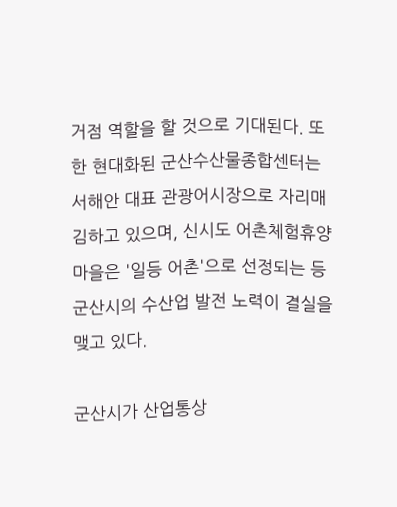거점 역할을 할 것으로 기대된다. 또한 현대화된 군산수산물종합센터는 서해안 대표 관광어시장으로 자리매김하고 있으며, 신시도 어촌체험휴양마을은 '일등 어촌'으로 선정되는 등 군산시의 수산업 발전 노력이 결실을 맺고 있다.

군산시가 산업통상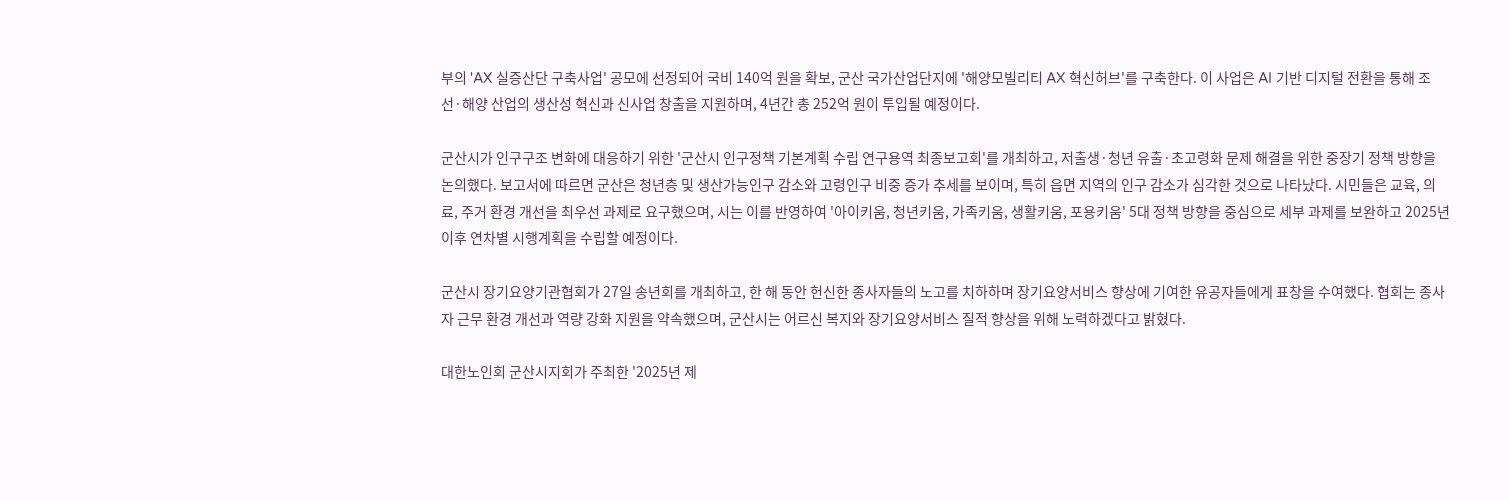부의 'AX 실증산단 구축사업' 공모에 선정되어 국비 140억 원을 확보, 군산 국가산업단지에 '해양모빌리티 AX 혁신허브'를 구축한다. 이 사업은 AI 기반 디지털 전환을 통해 조선·해양 산업의 생산성 혁신과 신사업 창출을 지원하며, 4년간 총 252억 원이 투입될 예정이다.

군산시가 인구구조 변화에 대응하기 위한 '군산시 인구정책 기본계획 수립 연구용역 최종보고회'를 개최하고, 저출생·청년 유출·초고령화 문제 해결을 위한 중장기 정책 방향을 논의했다. 보고서에 따르면 군산은 청년층 및 생산가능인구 감소와 고령인구 비중 증가 추세를 보이며, 특히 읍면 지역의 인구 감소가 심각한 것으로 나타났다. 시민들은 교육, 의료, 주거 환경 개선을 최우선 과제로 요구했으며, 시는 이를 반영하여 '아이키움, 청년키움, 가족키움, 생활키움, 포용키움' 5대 정책 방향을 중심으로 세부 과제를 보완하고 2025년 이후 연차별 시행계획을 수립할 예정이다.

군산시 장기요양기관협회가 27일 송년회를 개최하고, 한 해 동안 헌신한 종사자들의 노고를 치하하며 장기요양서비스 향상에 기여한 유공자들에게 표창을 수여했다. 협회는 종사자 근무 환경 개선과 역량 강화 지원을 약속했으며, 군산시는 어르신 복지와 장기요양서비스 질적 향상을 위해 노력하겠다고 밝혔다.

대한노인회 군산시지회가 주최한 '2025년 제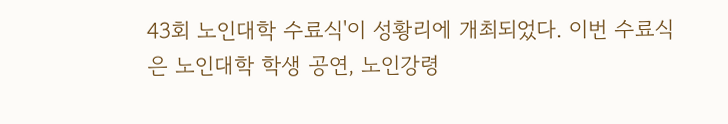43회 노인대학 수료식'이 성황리에 개최되었다. 이번 수료식은 노인대학 학생 공연, 노인강령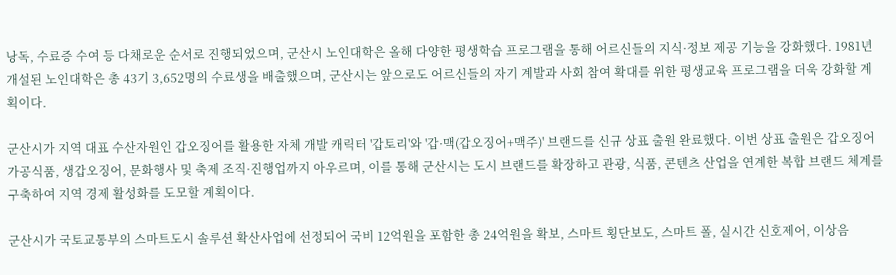낭독, 수료증 수여 등 다채로운 순서로 진행되었으며, 군산시 노인대학은 올해 다양한 평생학습 프로그램을 통해 어르신들의 지식·정보 제공 기능을 강화했다. 1981년 개설된 노인대학은 총 43기 3,652명의 수료생을 배출했으며, 군산시는 앞으로도 어르신들의 자기 계발과 사회 참여 확대를 위한 평생교육 프로그램을 더욱 강화할 계획이다.

군산시가 지역 대표 수산자원인 갑오징어를 활용한 자체 개발 캐릭터 '갑토리'와 '갑·맥(갑오징어+맥주)' 브랜드를 신규 상표 출원 완료했다. 이번 상표 출원은 갑오징어 가공식품, 생갑오징어, 문화행사 및 축제 조직·진행업까지 아우르며, 이를 통해 군산시는 도시 브랜드를 확장하고 관광, 식품, 콘텐츠 산업을 연계한 복합 브랜드 체계를 구축하여 지역 경제 활성화를 도모할 계획이다.

군산시가 국토교통부의 스마트도시 솔루션 확산사업에 선정되어 국비 12억원을 포함한 총 24억원을 확보, 스마트 횡단보도, 스마트 폴, 실시간 신호제어, 이상음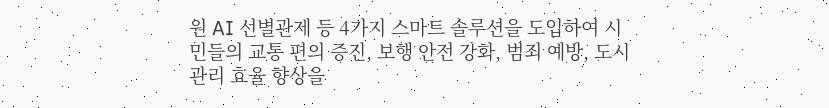원 AI 선별관제 등 4가지 스마트 솔루션을 도입하여 시민들의 교통 편의 증진, 보행 안전 강화, 범죄 예방, 도시 관리 효율 향상을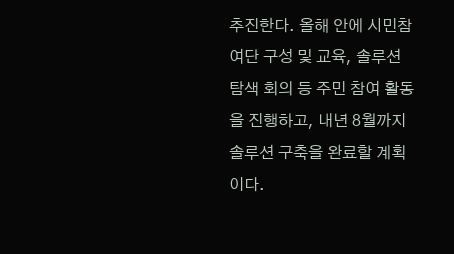추진한다. 올해 안에 시민참여단 구성 및 교육, 솔루션 탐색 회의 등 주민 참여 활동을 진행하고, 내년 8월까지 솔루션 구축을 완료할 계획이다.